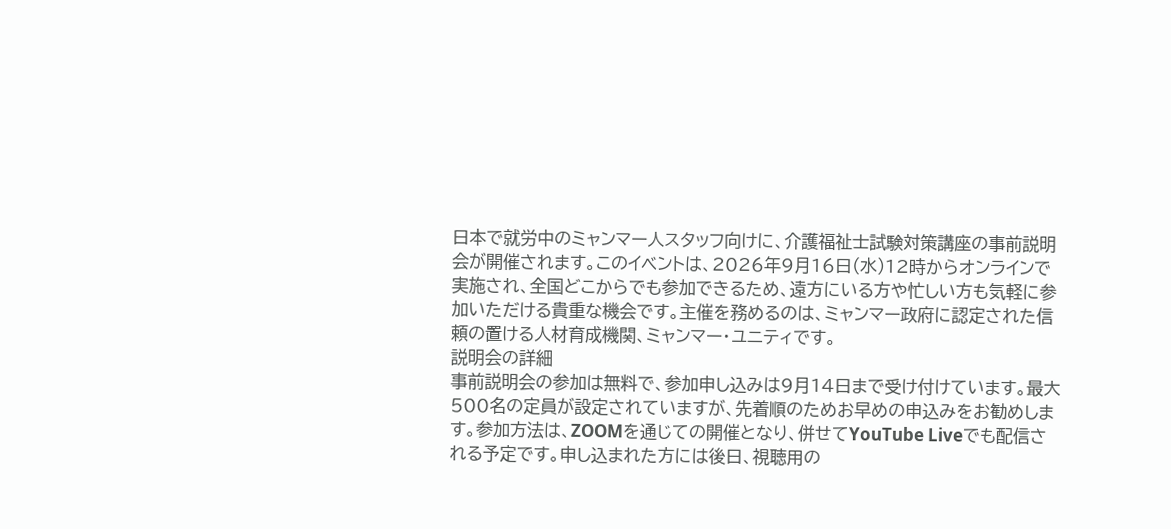日本で就労中のミャンマー人スタッフ向けに、介護福祉士試験対策講座の事前説明会が開催されます。このイベントは、2026年9月16日(水)12時からオンラインで実施され、全国どこからでも参加できるため、遠方にいる方や忙しい方も気軽に参加いただける貴重な機会です。主催を務めるのは、ミャンマー政府に認定された信頼の置ける人材育成機関、ミャンマー・ユニティです。
説明会の詳細
事前説明会の参加は無料で、参加申し込みは9月14日まで受け付けています。最大500名の定員が設定されていますが、先着順のためお早めの申込みをお勧めします。参加方法は、ZOOMを通じての開催となり、併せてYouTube Liveでも配信される予定です。申し込まれた方には後日、視聴用の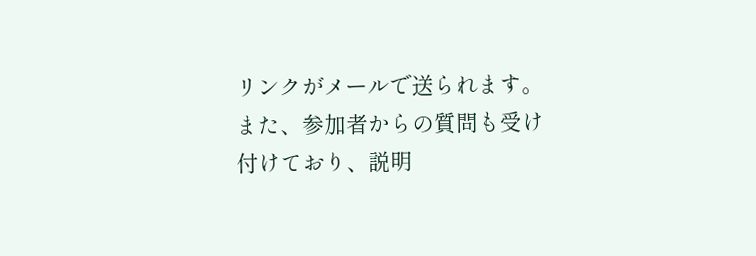リンクがメールで送られます。また、参加者からの質問も受け付けており、説明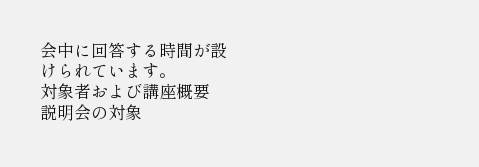会中に回答する時間が設けられています。
対象者および講座概要
説明会の対象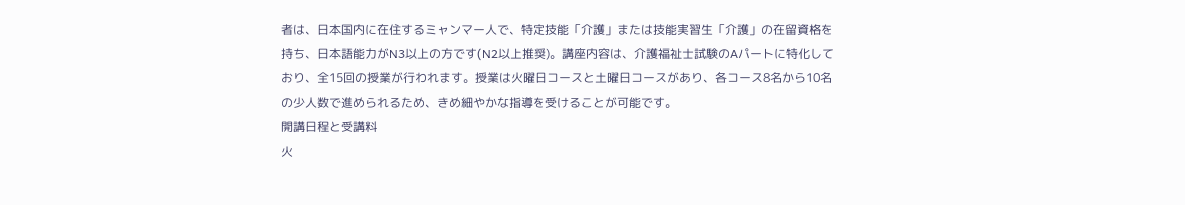者は、日本国内に在住するミャンマー人で、特定技能「介護」または技能実習生「介護」の在留資格を持ち、日本語能力がN3以上の方です(N2以上推奨)。講座内容は、介護福祉士試験のAパートに特化しており、全15回の授業が行われます。授業は火曜日コースと土曜日コースがあり、各コース8名から10名の少人数で進められるため、きめ細やかな指導を受けることが可能です。
開講日程と受講料
火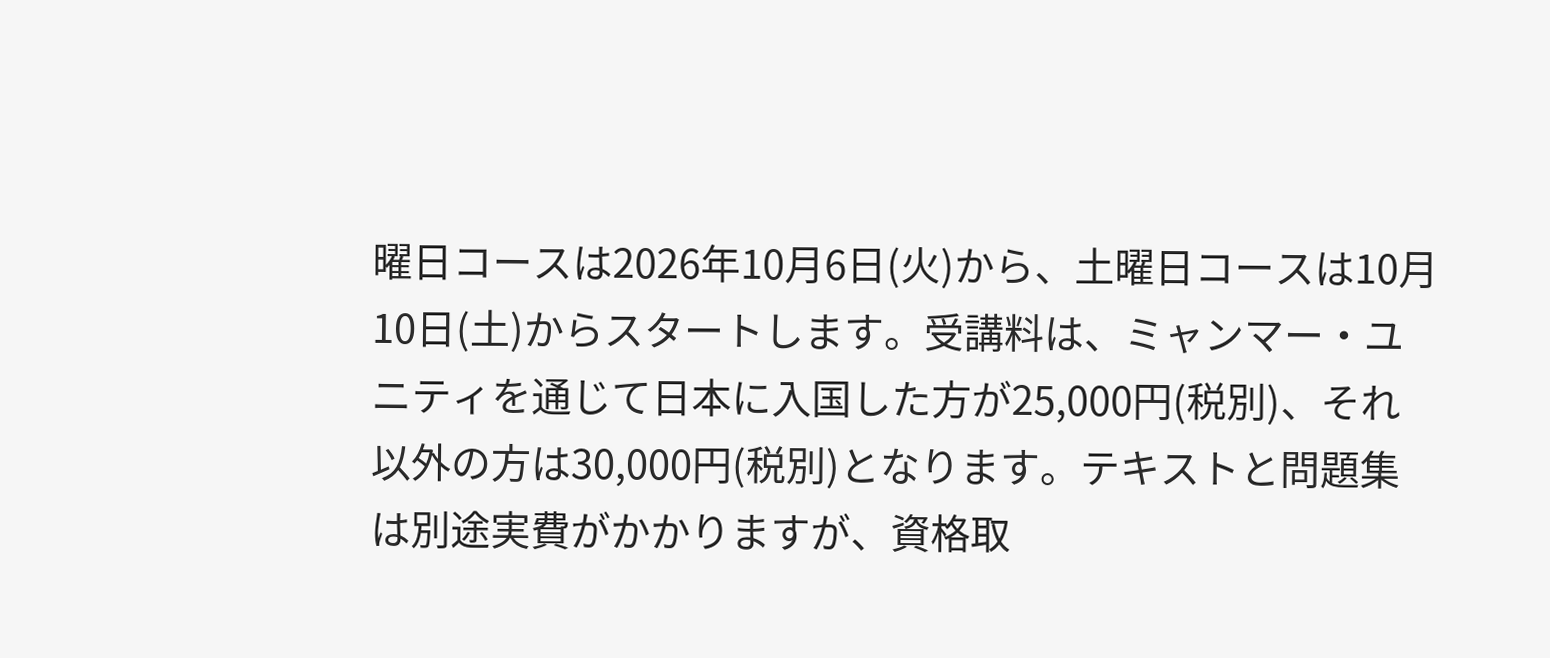曜日コースは2026年10月6日(火)から、土曜日コースは10月10日(土)からスタートします。受講料は、ミャンマー・ユニティを通じて日本に入国した方が25,000円(税別)、それ以外の方は30,000円(税別)となります。テキストと問題集は別途実費がかかりますが、資格取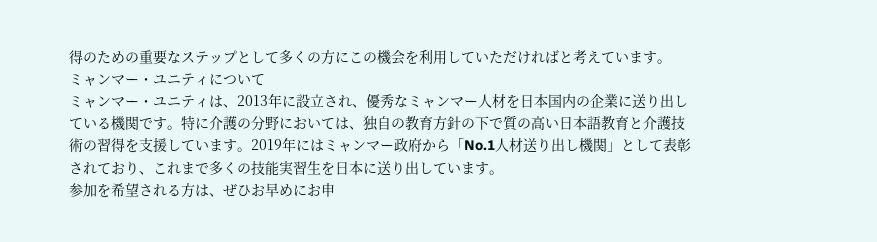得のための重要なステップとして多くの方にこの機会を利用していただければと考えています。
ミャンマー・ユニティについて
ミャンマー・ユニティは、2013年に設立され、優秀なミャンマー人材を日本国内の企業に送り出している機関です。特に介護の分野においては、独自の教育方針の下で質の高い日本語教育と介護技術の習得を支援しています。2019年にはミャンマー政府から「No.1人材送り出し機関」として表彰されており、これまで多くの技能実習生を日本に送り出しています。
参加を希望される方は、ぜひお早めにお申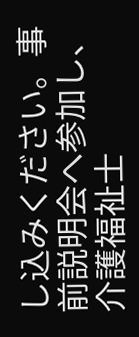し込みください。事前説明会へ参加し、介護福祉士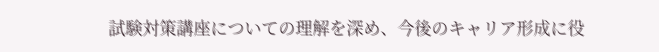試験対策講座についての理解を深め、今後のキャリア形成に役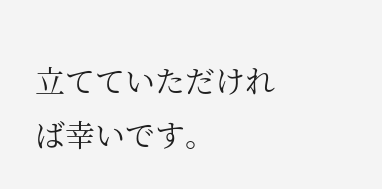立てていただければ幸いです。